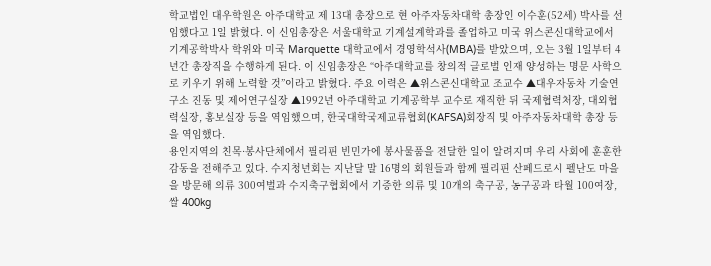학교법인 대우학원은 아주대학교 제 13대 총장으로 현 아주자동차대학 총장인 이수훈(52세) 박사를 선임했다고 1일 밝혔다. 이 신임총장은 서울대학교 기계설계학과를 졸업하고 미국 위스콘신대학교에서 기계공학박사 학위와 미국 Marquette 대학교에서 경영학석사(MBA)를 받았으며, 오는 3월 1일부터 4년간 총장직을 수행하게 된다. 이 신임총장은 “아주대학교를 창의적 글로벌 인재 양성하는 명문 사학으로 키우기 위해 노력할 것”이라고 밝혔다. 주요 이력은 ▲위스콘신대학교 조교수 ▲대우자동차 기술연구소 진동 및 제어연구실장 ▲1992년 아주대학교 기계공학부 교수로 재직한 뒤 국제협력처장, 대외협력실장, 홍보실장 등을 역임했으며, 한국대학국제교류협회(KAFSA)회장직 및 아주자동차대학 총장 등을 역임했다.
용인지역의 친목·봉사단체에서 필리핀 빈민가에 봉사물품을 전달한 일이 알려지며 우리 사회에 훈훈한 감동을 전해주고 있다. 수지청년회는 지난달 말 16명의 회원들과 함께 필리핀 산페드로시 펠난도 마을을 방문해 의류 300여벌과 수지축구협회에서 기증한 의류 및 10개의 축구공, 농구공과 타월 100여장, 쌀 400kg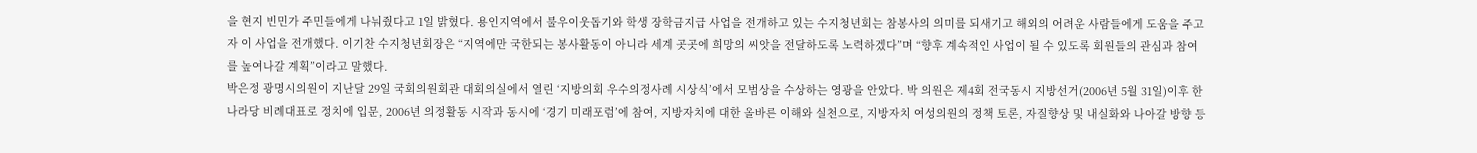을 현지 빈민가 주민들에게 나눠줬다고 1일 밝혔다. 용인지역에서 불우이웃돕기와 학생 장학금지급 사업을 전개하고 있는 수지청년회는 참봉사의 의미를 되새기고 해외의 어려운 사람들에게 도움을 주고자 이 사업을 전개했다. 이기찬 수지청년회장은 “지역에만 국한되는 봉사활동이 아니라 세계 곳곳에 희망의 씨앗을 전달하도록 노력하겠다”며 “향후 계속적인 사업이 될 수 있도록 회원들의 관심과 참여를 높여나갈 계획”이라고 말했다.
박은정 광명시의원이 지난달 29일 국회의원회관 대회의실에서 열린 ‘지방의회 우수의정사례 시상식’에서 모범상을 수상하는 영광을 안았다. 박 의원은 제4회 전국동시 지방선거(2006년 5월 31일)이후 한나라당 비례대표로 정치에 입문, 2006년 의정활동 시작과 동시에 ‘경기 미래포럼’에 참여, 지방자치에 대한 올바른 이해와 실천으로, 지방자치 여성의원의 정책 토론, 자질향상 및 내실화와 나아갈 방향 등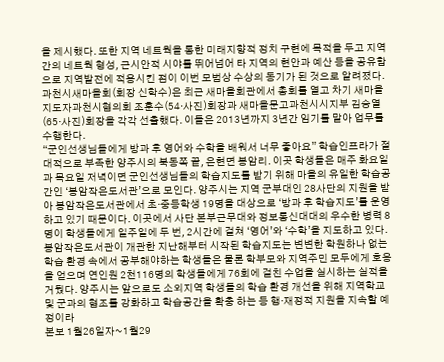을 제시했다. 또한 지역 네트웍을 통한 미래지향적 정치 구현에 목적을 두고 지역 간의 네트웍 형성, 근시안적 시야를 뛰어넘어 타 지역의 현안과 예산 등을 공유함으로 지역발전에 적용시킨 점이 이번 모범상 수상의 동기가 된 것으로 알려졌다.
과천시새마을회(회장 신학수)은 최근 새마을회관에서 총회를 열고 차기 새마을지도자과천시협의회 조훈수(54·사진)회장과 새마을문고과천시시지부 김승열(65·사진)회장을 각각 선출했다. 이들은 2013년까지 3년간 임기를 맡아 업무를 수행한다.
“군인선생님들에게 방과 후 영어와 수학을 배워서 너무 좋아요” 학습인프라가 절대적으로 부족한 양주시의 북동쪽 끝, 은현면 봉암리. 이곳 학생들은 매주 화요일과 목요일 저녁이면 군인선생님들의 학습지도를 받기 위해 마을의 유일한 학습공간인 ‘봉암작은도서관’으로 모인다. 양주시는 지역 군부대인 28사단의 지원을 받아 봉암작은도서관에서 초·중등학생 19명을 대상으로 ‘방과 후 학습지도’를 운영하고 있기 때문이다. 이곳에서 사단 본부근무대와 정보통신대대의 우수한 병력 8명이 학생들에게 일주일에 두 번, 2시간에 걸쳐 ‘영어’와 ‘수학’을 지도하고 있다. 봉암작은도서관이 개관한 지난해부터 시작된 학습지도는 변변한 학원하나 없는 학습 환경 속에서 공부해야하는 학생들은 물론 학부모와 지역주민 모두에게 호응을 얻으며 연인원 2천116명의 학생들에게 76회에 걸친 수업을 실시하는 실적을 거뒀다. 양주시는 앞으로도 소외지역 학생들의 학습 환경 개선을 위해 지역학교 및 군과의 협조를 강화하고 학습공간을 확충 하는 등 행·재정적 지원을 지속할 예정이라
본보 1월26일자~1월29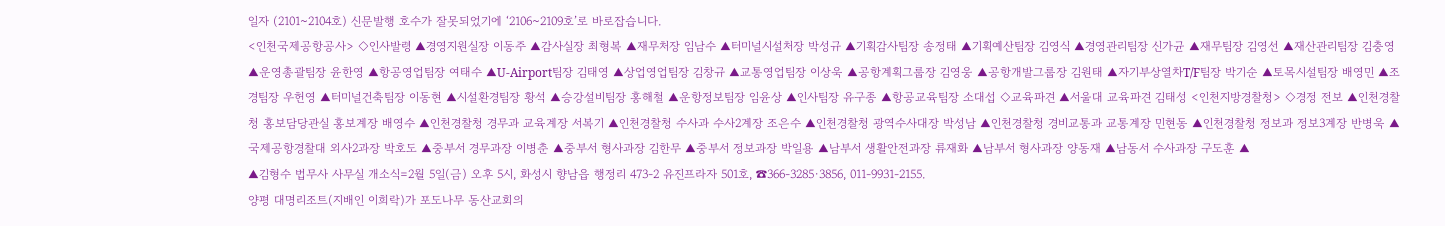일자 (2101~2104호) 신문발행 호수가 잘못되었기에 ‘2106~2109호’로 바로잡습니다.
<인천국제공항공사> ◇인사발령 ▲경영지원실장 이동주 ▲감사실장 최형복 ▲재무처장 임남수 ▲터미널시설처장 박성규 ▲기획감사팀장 송정태 ▲기획예산팀장 김영식 ▲경영관리팀장 신가균 ▲재무팀장 김영선 ▲재산관리팀장 김충영 ▲운영총괄팀장 윤한영 ▲항공영업팀장 여태수 ▲U-Airport팀장 김태영 ▲상업영업팀장 김창규 ▲교통영업팀장 이상욱 ▲공항계획그룹장 김영웅 ▲공항개발그룹장 김원태 ▲자기부상열차T/F팀장 박기순 ▲토목시설팀장 배영민 ▲조경팀장 우헌영 ▲터미널건축팀장 이동현 ▲시설환경팀장 황석 ▲승강설비팀장 홍해철 ▲운항정보팀장 임윤상 ▲인사팀장 유구종 ▲항공교육팀장 소대섭 ◇교육파견 ▲서울대 교육파견 김태성 <인천지방경찰청> ◇경정 전보 ▲인천경찰청 홍보담당관실 홍보계장 배영수 ▲인천경찰청 경무과 교육계장 서복기 ▲인천경찰청 수사과 수사2계장 조은수 ▲인천경찰청 광역수사대장 박성남 ▲인천경찰청 경비교통과 교통계장 민현동 ▲인천경찰청 정보과 정보3계장 반병욱 ▲국제공항경찰대 외사2과장 박호도 ▲중부서 경무과장 이병춘 ▲중부서 형사과장 김한무 ▲중부서 정보과장 박일용 ▲남부서 생활안전과장 류재화 ▲남부서 형사과장 양동재 ▲남동서 수사과장 구도훈 ▲
▲김형수 법무사 사무실 개소식=2월 5일(금) 오후 5시, 화성시 향남읍 행정리 473-2 유진프라자 501호, ☎366-3285·3856, 011-9931-2155.
양평 대명리조트(지배인 이희락)가 포도나무 동산교회의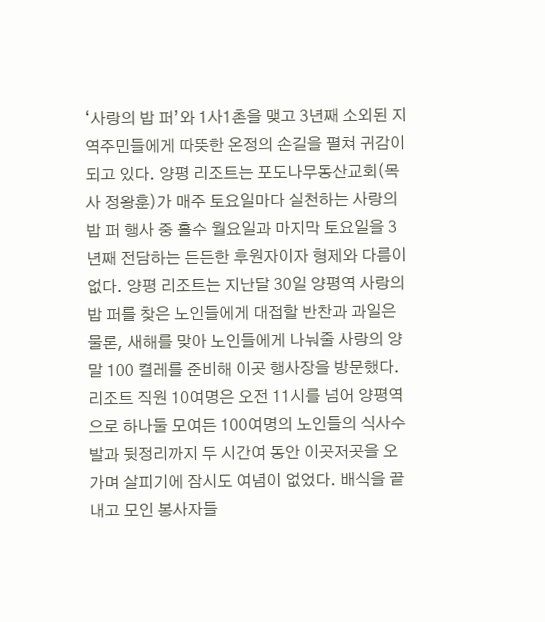‘사랑의 밥 퍼’와 1사1촌을 맺고 3년째 소외된 지역주민들에게 따뜻한 온정의 손길을 펼쳐 귀감이 되고 있다. 양평 리조트는 포도나무동산교회(목사 정왕훈)가 매주 토요일마다 실천하는 사랑의 밥 퍼 행사 중 홀수 월요일과 마지막 토요일을 3년째 전담하는 든든한 후원자이자 형제와 다름이 없다. 양평 리조트는 지난달 30일 양평역 사랑의 밥 퍼를 찾은 노인들에게 대접할 반찬과 과일은 물론, 새해를 맞아 노인들에게 나눠줄 사랑의 양말 100 켤레를 준비해 이곳 행사장을 방문했다. 리조트 직원 10여명은 오전 11시를 넘어 양평역으로 하나둘 모여든 100여명의 노인들의 식사수발과 뒷정리까지 두 시간여 동안 이곳저곳을 오가며 살피기에 잠시도 여념이 없었다. 배식을 끝내고 모인 봉사자들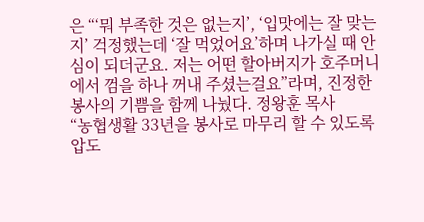은 “‘뭐 부족한 것은 없는지’, ‘입맛에는 잘 맞는지’ 걱정했는데 ‘잘 먹었어요’하며 나가실 때 안심이 되더군요. 저는 어떤 할아버지가 호주머니에서 껌을 하나 꺼내 주셨는걸요”라며, 진정한 봉사의 기쁨을 함께 나눴다. 정왕훈 목사
“농협생활 33년을 봉사로 마무리 할 수 있도록 압도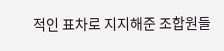적인 표차로 지지해준 조합원들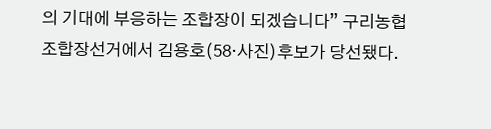의 기대에 부응하는 조합장이 되겠습니다” 구리농협조합장선거에서 김용호(58·사진)후보가 당선됐다.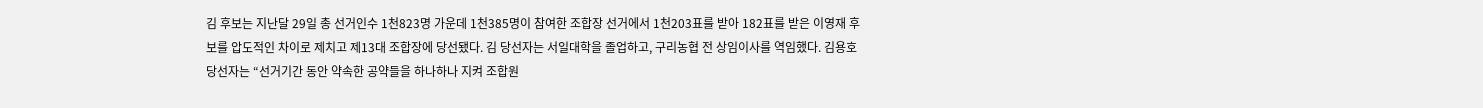김 후보는 지난달 29일 총 선거인수 1천823명 가운데 1천385명이 참여한 조합장 선거에서 1천203표를 받아 182표를 받은 이영재 후보를 압도적인 차이로 제치고 제13대 조합장에 당선됐다. 김 당선자는 서일대학을 졸업하고, 구리농협 전 상임이사를 역임했다. 김용호 당선자는 “선거기간 동안 약속한 공약들을 하나하나 지켜 조합원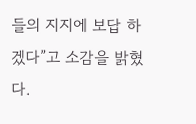들의 지지에 보답 하겠다”고 소감을 밝혔다.